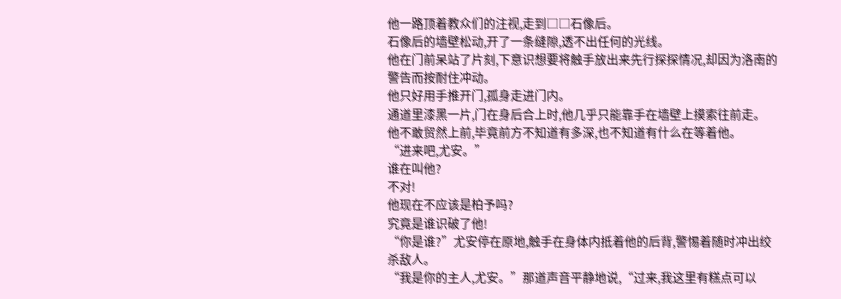他一路顶着教众们的注视,走到□□石像后。
石像后的墙壁松动,开了一条缝隙,透不出任何的光线。
他在门前呆站了片刻,下意识想要将触手放出来先行探探情况,却因为洛南的警告而按耐住冲动。
他只好用手推开门,孤身走进门内。
通道里漆黑一片,门在身后合上时,他几乎只能靠手在墙壁上摸索往前走。
他不敢贸然上前,毕竟前方不知道有多深,也不知道有什么在等着他。
“进来吧,尤安。”
谁在叫他?
不对!
他现在不应该是柏予吗?
究竟是谁识破了他!
“你是谁?”尤安停在原地,触手在身体内抵着他的后背,警惕着随时冲出绞杀敌人。
“我是你的主人,尤安。”那道声音平静地说,“过来,我这里有糕点可以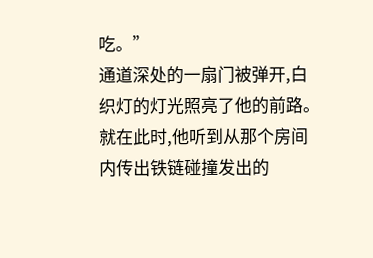吃。”
通道深处的一扇门被弹开,白织灯的灯光照亮了他的前路。
就在此时,他听到从那个房间内传出铁链碰撞发出的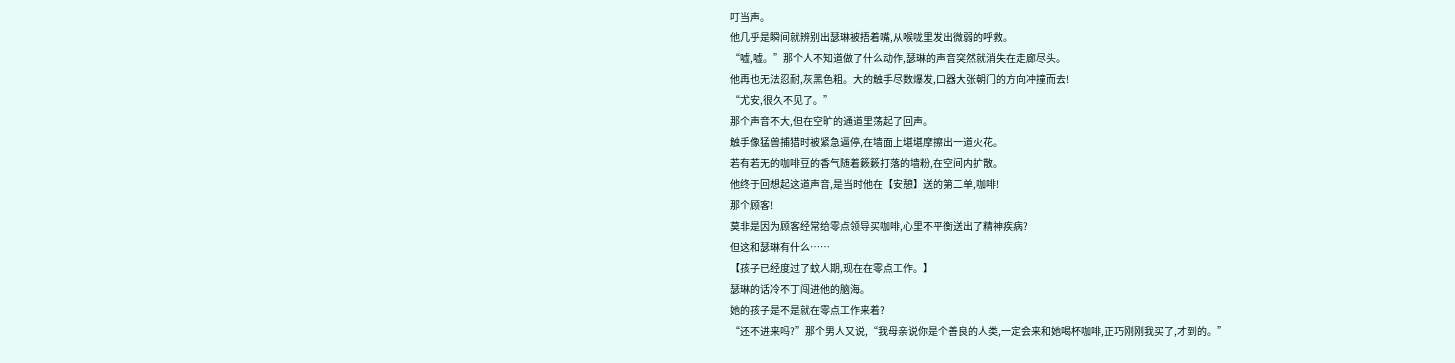叮当声。
他几乎是瞬间就辨别出瑟琳被捂着嘴,从喉咙里发出微弱的呼救。
“嘘,嘘。”那个人不知道做了什么动作,瑟琳的声音突然就消失在走廊尽头。
他再也无法忍耐,灰黑色粗。大的触手尽数爆发,口器大张朝门的方向冲撞而去!
“尤安,很久不见了。”
那个声音不大,但在空旷的通道里荡起了回声。
触手像猛兽捕猎时被紧急逼停,在墙面上堪堪摩擦出一道火花。
若有若无的咖啡豆的香气随着簌簌打落的墙粉,在空间内扩散。
他终于回想起这道声音,是当时他在【安憩】送的第二单,咖啡!
那个顾客!
莫非是因为顾客经常给零点领导买咖啡,心里不平衡送出了精神疾病?
但这和瑟琳有什么……
【孩子已经度过了蚊人期,现在在零点工作。】
瑟琳的话冷不丁闯进他的脑海。
她的孩子是不是就在零点工作来着?
“还不进来吗?”那个男人又说,“我母亲说你是个善良的人类,一定会来和她喝杯咖啡,正巧刚刚我买了,才到的。”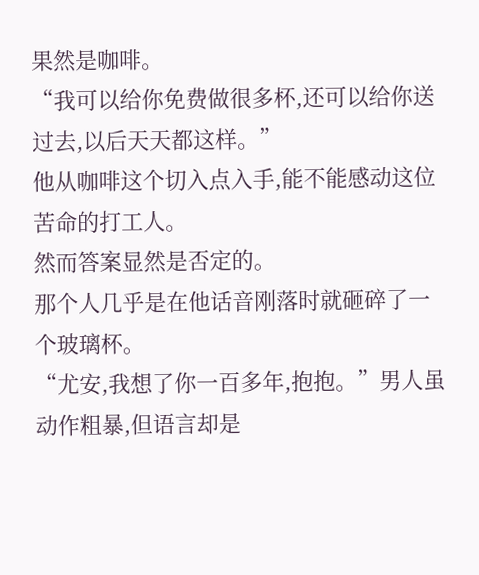果然是咖啡。
“我可以给你免费做很多杯,还可以给你送过去,以后天天都这样。”
他从咖啡这个切入点入手,能不能感动这位苦命的打工人。
然而答案显然是否定的。
那个人几乎是在他话音刚落时就砸碎了一个玻璃杯。
“尤安,我想了你一百多年,抱抱。”男人虽动作粗暴,但语言却是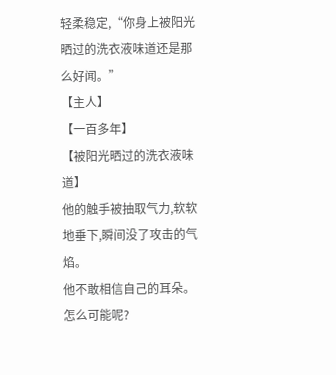轻柔稳定,“你身上被阳光晒过的洗衣液味道还是那么好闻。”
【主人】
【一百多年】
【被阳光晒过的洗衣液味道】
他的触手被抽取气力,软软地垂下,瞬间没了攻击的气焰。
他不敢相信自己的耳朵。
怎么可能呢?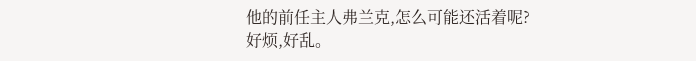他的前任主人弗兰克,怎么可能还活着呢?
好烦,好乱。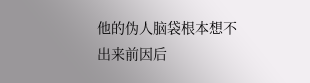他的伪人脑袋根本想不出来前因后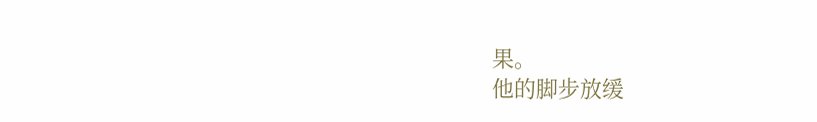果。
他的脚步放缓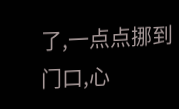了,一点点挪到门口,心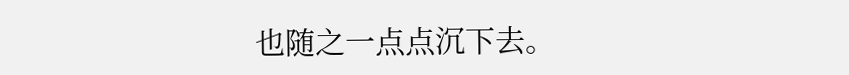也随之一点点沉下去。